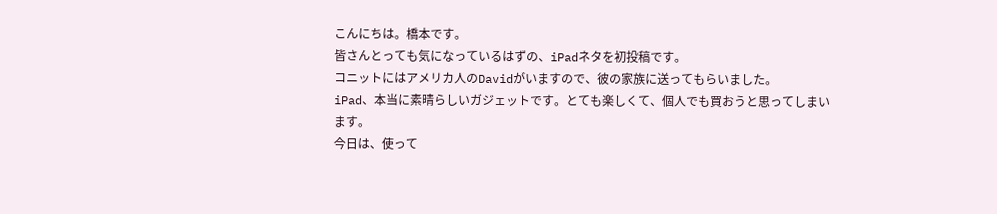こんにちは。橋本です。
皆さんとっても気になっているはずの、iPadネタを初投稿です。
コニットにはアメリカ人のDavidがいますので、彼の家族に送ってもらいました。
iPad、本当に素晴らしいガジェットです。とても楽しくて、個人でも買おうと思ってしまいます。
今日は、使って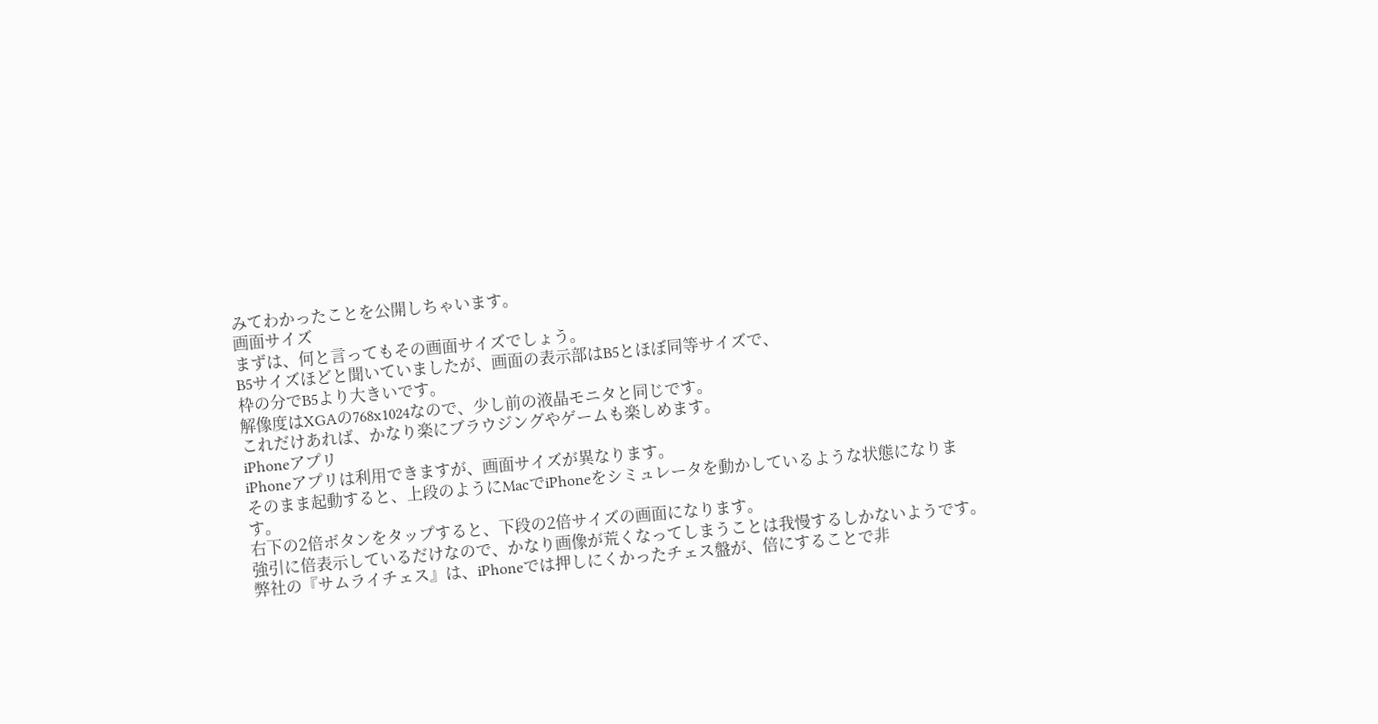みてわかったことを公開しちゃいます。
画面サイズ
まずは、何と言ってもその画面サイズでしょう。
B5サイズほどと聞いていましたが、画面の表示部はB5とほぼ同等サイズで、
枠の分でB5より大きいです。
解像度はXGAの768x1024なので、少し前の液晶モニタと同じです。
これだけあれば、かなり楽にブラウジングやゲームも楽しめます。
iPhoneアプリ
iPhoneアプリは利用できますが、画面サイズが異なります。
そのまま起動すると、上段のようにMacでiPhoneをシミュレータを動かしているような状態になります。
右下の2倍ボタンをタップすると、下段の2倍サイズの画面になります。
強引に倍表示しているだけなので、かなり画像が荒くなってしまうことは我慢するしかないようです。
弊社の『サムライチェス』は、iPhoneでは押しにくかったチェス盤が、倍にすることで非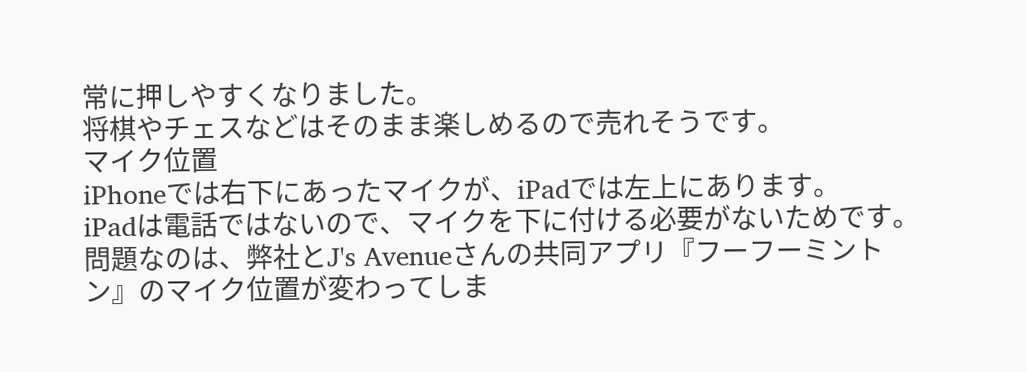常に押しやすくなりました。
将棋やチェスなどはそのまま楽しめるので売れそうです。
マイク位置
iPhoneでは右下にあったマイクが、iPadでは左上にあります。
iPadは電話ではないので、マイクを下に付ける必要がないためです。
問題なのは、弊社とJ's Avenueさんの共同アプリ『フーフーミントン』のマイク位置が変わってしま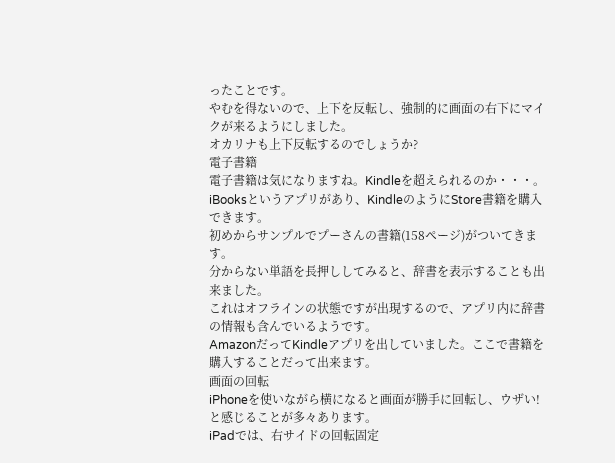ったことです。
やむを得ないので、上下を反転し、強制的に画面の右下にマイクが来るようにしました。
オカリナも上下反転するのでしょうか?
電子書籍
電子書籍は気になりますね。Kindleを超えられるのか・・・。
iBooksというアプリがあり、KindleのようにStore書籍を購入できます。
初めからサンプルでプーさんの書籍(158ページ)がついてきます。
分からない単語を長押ししてみると、辞書を表示することも出来ました。
これはオフラインの状態ですが出現するので、アプリ内に辞書の情報も含んでいるようです。
AmazonだってKindleアプリを出していました。ここで書籍を購入することだって出来ます。
画面の回転
iPhoneを使いながら横になると画面が勝手に回転し、ウザい!と感じることが多々あります。
iPadでは、右サイドの回転固定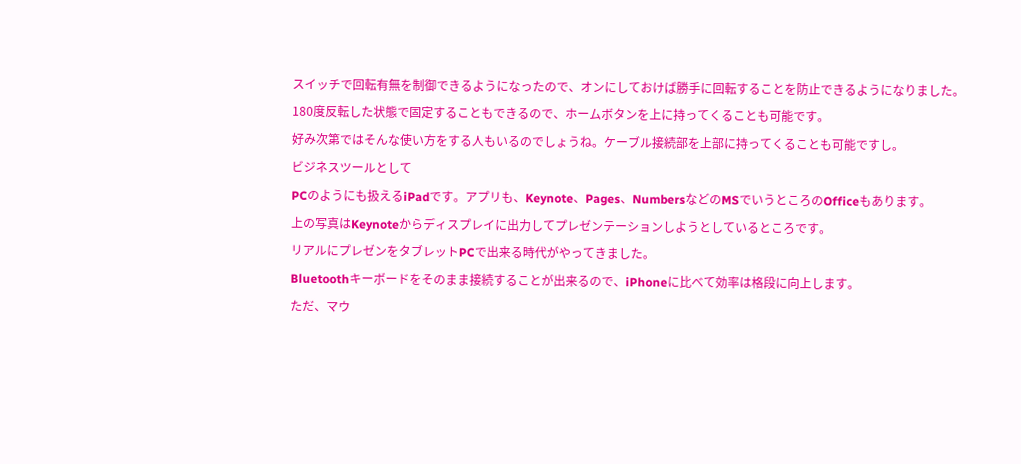スイッチで回転有無を制御できるようになったので、オンにしておけば勝手に回転することを防止できるようになりました。
180度反転した状態で固定することもできるので、ホームボタンを上に持ってくることも可能です。
好み次第ではそんな使い方をする人もいるのでしょうね。ケーブル接続部を上部に持ってくることも可能ですし。
ビジネスツールとして
PCのようにも扱えるiPadです。アプリも、Keynote、Pages、NumbersなどのMSでいうところのOfficeもあります。
上の写真はKeynoteからディスプレイに出力してプレゼンテーションしようとしているところです。
リアルにプレゼンをタブレットPCで出来る時代がやってきました。
Bluetoothキーボードをそのまま接続することが出来るので、iPhoneに比べて効率は格段に向上します。
ただ、マウ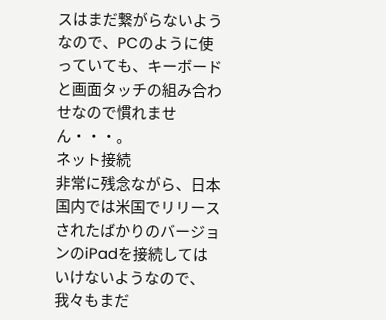スはまだ繋がらないようなので、PCのように使っていても、キーボードと画面タッチの組み合わせなので慣れません・・・。
ネット接続
非常に残念ながら、日本国内では米国でリリースされたばかりのバージョンのiPadを接続してはいけないようなので、
我々もまだ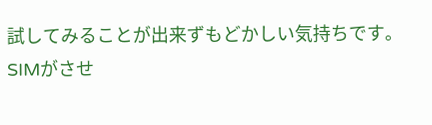試してみることが出来ずもどかしい気持ちです。
SIMがさせ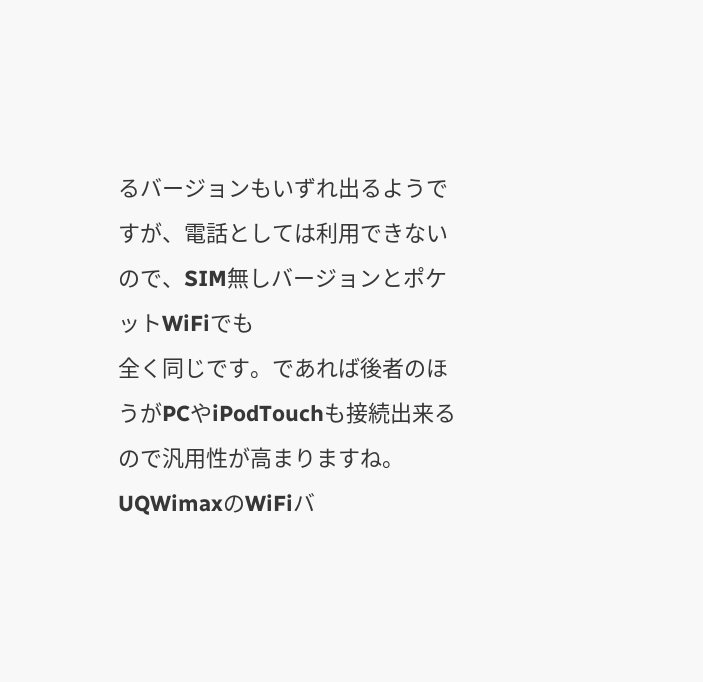るバージョンもいずれ出るようですが、電話としては利用できないので、SIM無しバージョンとポケットWiFiでも
全く同じです。であれば後者のほうがPCやiPodTouchも接続出来るので汎用性が高まりますね。
UQWimaxのWiFiバ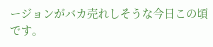ージョンがバカ売れしそうな今日この頃です。